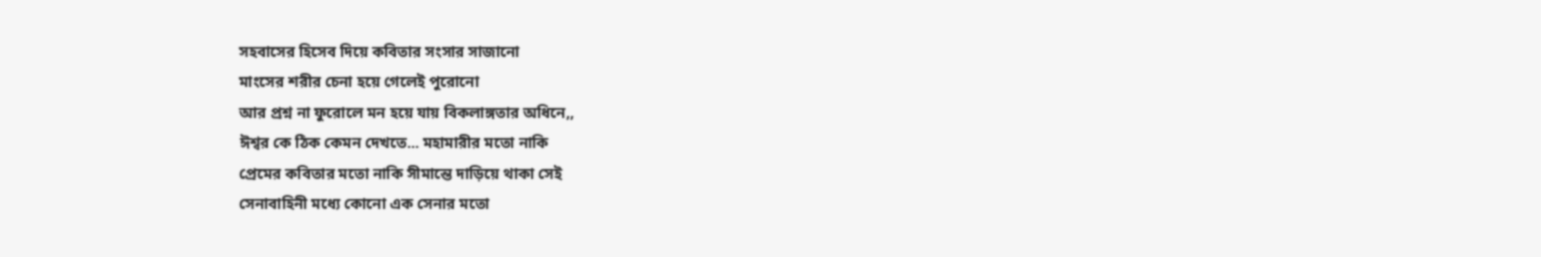সহবাসের হিসেব দিয়ে কবিতার সংসার সাজানো
মাংসের শরীর চেনা হয়ে গেলেই পুরোনো
আর প্রশ্ন না ফুরোলে মন হয়ে যায় বিকলাঙ্গতার অধিনে,,
ঈশ্বর কে ঠিক কেমন দেখতে... মহামারীর মতো নাকি
প্রেমের কবিতার মতো নাকি সীমান্তে দাড়িয়ে থাকা সেই
সেনাবাহিনী মধ্যে কোনো এক সেনার মতো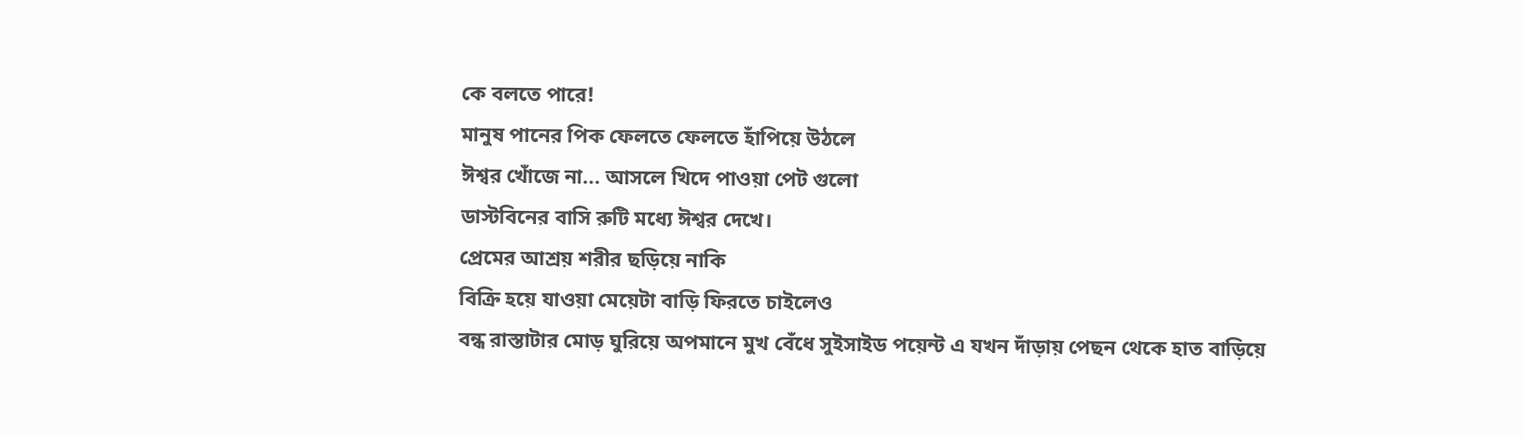কে বলতে পারে!
মানুষ পানের পিক ফেলতে ফেলতে হাঁপিয়ে উঠলে
ঈশ্বর খোঁজে না... আসলে খিদে পাওয়া পেট গুলো
ডাস্টবিনের বাসি রুটি মধ্যে ঈশ্বর দেখে।
প্রেমের আশ্রয় শরীর ছড়িয়ে নাকি
বিক্রি হয়ে যাওয়া মেয়েটা বাড়ি ফিরতে চাইলেও
বন্ধ রাস্তাটার মোড় ঘুরিয়ে অপমানে মুখ বেঁধে সুইসাইড পয়েন্ট এ যখন দাঁড়ায় পেছন থেকে হাত বাড়িয়ে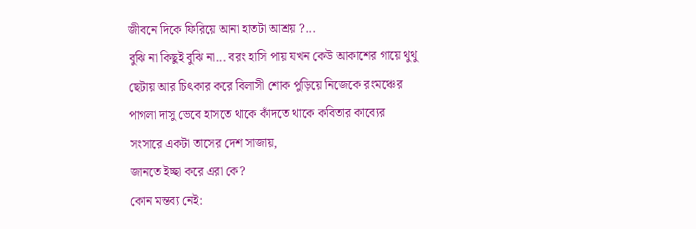জীবনে দিকে ফিরিয়ে আনা হাতটা আশ্রয় ?...
বুঝি না কিছুই বুঝি না... বরং হাসি পায় যখন কেউ আকাশের গায়ে থুথু ছেটায় আর চিৎকার করে বিলাসী শোক পুড়িয়ে নিজেকে রংমঞ্চের পাগলা দাসু ভেবে হাসতে থাকে কাঁদতে থাকে কবিতার কাব্যের সংসারে একটা তাসের দেশ সাজায়,
জানতে ইচ্ছা করে এরা কে?
কোন মন্তব্য নেই: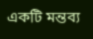একটি মন্তব্য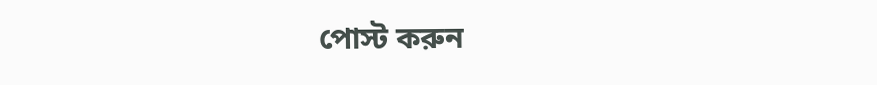পোস্ট করুন